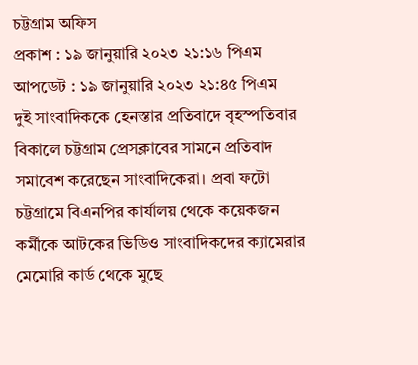চট্টগ্রাম অফিস
প্রকাশ : ১৯ জানুয়ারি ২০২৩ ২১:১৬ পিএম
আপডেট : ১৯ জানুয়ারি ২০২৩ ২১:৪৫ পিএম
দুই সাংবাদিককে হেনস্তার প্রতিবাদে বৃহস্পতিবার বিকালে চট্টগ্রাম প্রেসক্লাবের সামনে প্রতিবাদ সমাবেশ করেছেন সাংবাদিকেরা। প্রবা ফটো
চট্টগ্রামে বিএনপির কার্যালয় থেকে কয়েকজন কর্মীকে আটকের ভিডিও সাংবাদিকদের ক্যামেরার মেমোরি কার্ড থেকে মুছে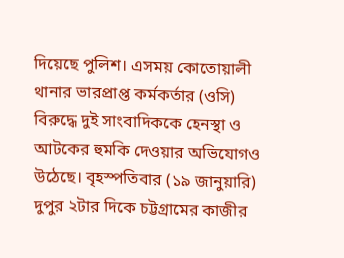দিয়েছে পুলিশ। এসময় কোতোয়ালী থানার ভারপ্রাপ্ত কর্মকর্তার (ওসি) বিরুদ্ধে দুই সাংবাদিককে হেনস্থা ও আটকের হুমকি দেওয়ার অভিযোগও উঠেছে। বৃহস্পতিবার (১৯ জানুয়ারি) দুপুর ২টার দিকে চট্টগ্রামের কাজীর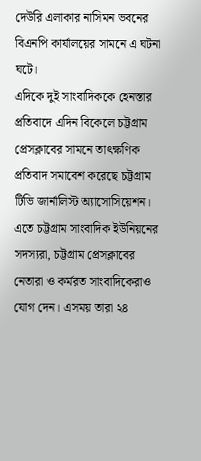দেউরি এলাকার নাসিমন ভবনের বিএনপি কার্যালয়ের সামনে এ ঘটনা ঘটে।
এদিকে দুই সাংবাদিককে হেনস্তার প্রতিবাদে এদিন বিকেলে চট্টগ্রাম প্রেসক্লাবের সামনে তাৎক্ষণিক প্রতিবাদ সমাবেশ করেছে চট্টগ্রাম টিভি জার্নালিস্ট অ্যাসোসিয়েশন। এতে চট্টগ্রাম সাংবাদিক ইউনিয়নের সদস্যরা, চট্টগ্রাম প্রেসক্লাবের নেতারা ও কর্মরত সাংবাদিকেরাও যোগ দেন। এসময় তারা ২৪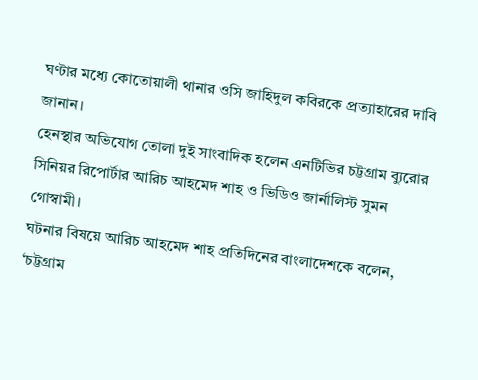ঘণ্টার মধ্যে কোতোয়ালী থানার ওসি জাহিদুল কবিরকে প্রত্যাহারের দাবি জানান।
হেনস্থার অভিযোগ তোলা দুই সাংবাদিক হলেন এনটিভির চট্টগ্রাম ব্যুরোর সিনিয়র রিপোর্টার আরিচ আহমেদ শাহ ও ভিডিও জার্নালিস্ট সুমন গোস্বামী।
ঘটনার বিষয়ে আরিচ আহমেদ শাহ প্রতিদিনের বাংলাদেশকে বলেন, ‘চট্টগ্রাম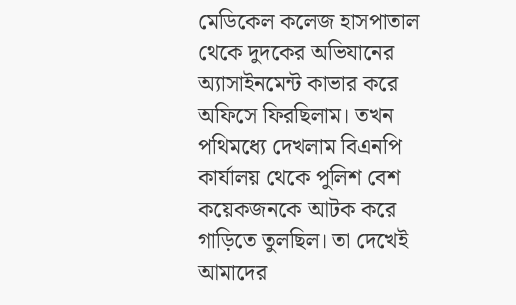মেডিকেল কলেজ হাসপাতাল থেকে দুদকের অভিযানের অ্যাসাইনমেন্ট কাভার করে অফিসে ফিরছিলাম। তখন পথিমধ্যে দেখলাম বিএনপি কার্যালয় থেকে পুলিশ বেশ কয়েকজনকে আটক করে গাড়িতে তুলছিল। তা দেখেই আমাদের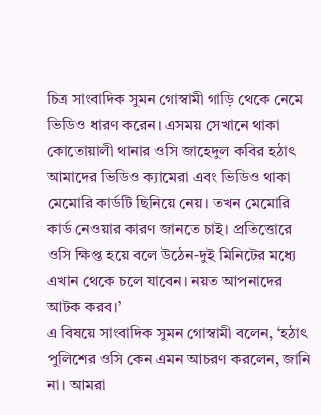চিত্র সাংবাদিক সুমন গোস্বামী গাড়ি থেকে নেমে ভিডিও ধারণ করেন। এসময় সেখানে থাকা কোতোয়ালী থানার ওসি জাহেদুল কবির হঠাৎ আমাদের ভিডিও ক্যামেরা এবং ভিডিও থাকা মেমোরি কার্ডটি ছিনিয়ে নেয়। তখন মেমোরি কার্ড নেওয়ার কারণ জানতে চাই। প্রতিত্তোরে ওসি ক্ষিপ্ত হয়ে বলে উঠেন-দুই মিনিটের মধ্যে এখান থেকে চলে যাবেন। নয়ত আপনাদের আটক করব।’
এ বিষয়ে সাংবাদিক সুমন গোস্বামী বলেন, ‘হঠাৎ পুলিশের ওসি কেন এমন আচরণ করলেন, জানি না। আমরা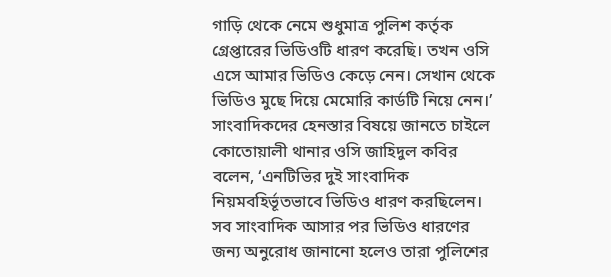গাড়ি থেকে নেমে শুধুমাত্র পুলিশ কর্তৃক গ্রেপ্তারের ভিডিওটি ধারণ করেছি। তখন ওসি এসে আমার ভিডিও কেড়ে নেন। সেখান থেকে ভিডিও মুছে দিয়ে মেমোরি কার্ডটি নিয়ে নেন।’
সাংবাদিকদের হেনস্তার বিষয়ে জানতে চাইলে কোতোয়ালী থানার ওসি জাহিদুল কবির বলেন, ‘এনটিভির দুই সাংবাদিক নিয়মবহির্ভূতভাবে ভিডিও ধারণ করছিলেন। সব সাংবাদিক আসার পর ভিডিও ধারণের জন্য অনুরোধ জানানো হলেও তারা পুলিশের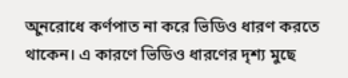অুনরোধে কর্ণপাত না করে ভিডিও ধারণ করতে থাকেন। এ কারণে ভিডিও ধারণের দৃশ্য মুছে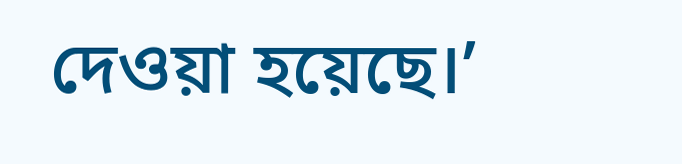দেওয়া হয়েছে।’